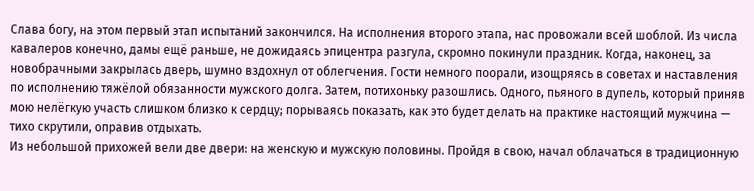Слава богу, на этом первый этап испытаний закончился. На исполнения второго этапа, нас провожали всей шоблой. Из числа кавалеров конечно, дамы ещё раньше, не дожидаясь эпицентра разгула, скромно покинули праздник. Когда, наконец, за новобрачными закрылась дверь, шумно вздохнул от облегчения. Гости немного поорали, изощряясь в советах и наставления по исполнению тяжёлой обязанности мужского долга. Затем, потихоньку разошлись. Одного, пьяного в дупель, который приняв мою нелёгкую участь слишком близко к сердцу; порываясь показать, как это будет делать на практике настоящий мужчина — тихо скрутили, оправив отдыхать.
Из небольшой прихожей вели две двери: на женскую и мужскую половины. Пройдя в свою, начал облачаться в традиционную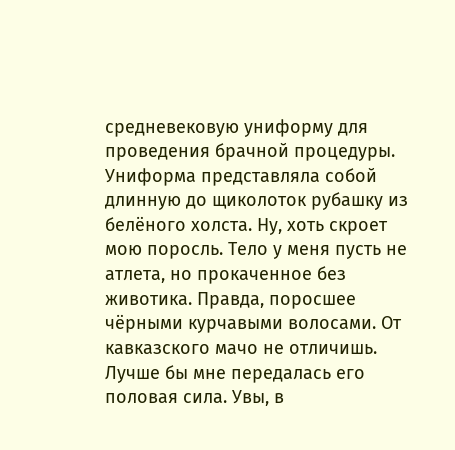средневековую униформу для проведения брачной процедуры. Униформа представляла собой длинную до щиколоток рубашку из белёного холста. Ну, хоть скроет мою поросль. Тело у меня пусть не атлета, но прокаченное без животика. Правда, поросшее чёрными курчавыми волосами. От кавказского мачо не отличишь. Лучше бы мне передалась его половая сила. Увы, в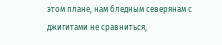этом плане, нам бледным северянам с джигитами не сравниться,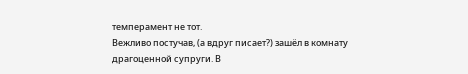темперамент не тот.
Вежливо постучав, (а вдруг писает?) зашёл в комнату драгоценной супруги. В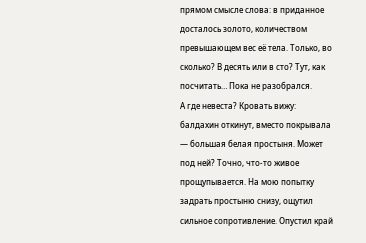прямом смысле слова: в приданное досталось золото, количеством превышающем вес её тела. Только, во сколько? В десять или в сто? Тут, как посчитать… Пока не разобрался.
А где невеста? Кровать вижу: балдахин откинут, вместо покрывала — большая белая простыня. Может под ней? Точно, что-то живое прощупывается. На мою попытку задрать простыню снизу, ощутил сильное сопротивление. Опустил край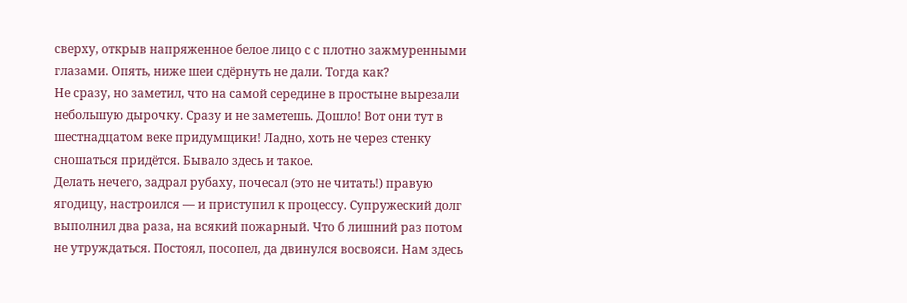сверху, открыв напряженное белое лицо с с плотно зажмуренными глазами. Опять, ниже шеи сдёрнуть не дали. Тогда как?
Не сразу, но заметил, что на самой середине в простыне вырезали небольшую дырочку. Сразу и не заметешь. Дошло! Вот они тут в шестнадцатом веке придумщики! Ладно, хоть не через стенку сношаться придётся. Бывало здесь и такое.
Делать нечего, задрал рубаху, почесал (это не читать!) правую ягодицу, настроился — и приступил к процессу. Супружеский долг выполнил два раза, на всякий пожарный. Что б лишний раз потом не утруждаться. Постоял, посопел, да двинулся восвояси. Нам здесь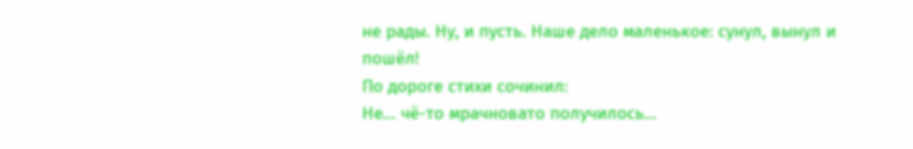не рады. Ну, и пусть. Наше дело маленькое: сунул, вынул и пошёл!
По дороге стихи сочинил:
Не… чё-то мрачновато получилось…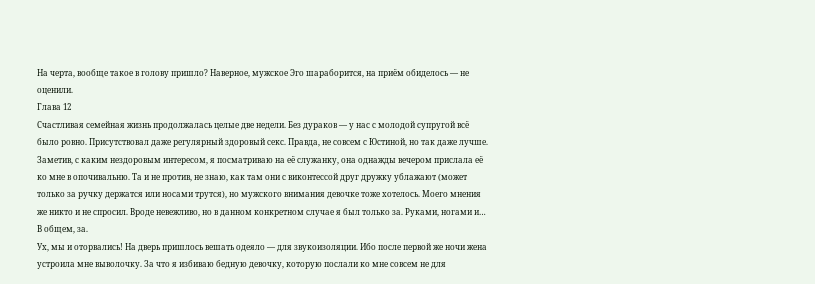На черта, вообще такое в голову пришло? Наверное, мужское Эго шараборится, на приём обиделось — не оценили.
Глава 12
Счастливая семейная жизнь продолжалась целые две недели. Без дураков — у нас с молодой супругой всё было ровно. Присутствовал даже регулярный здоровый секс. Правда, не совсем с Юстиной, но так даже лучше. Заметив, с каким нездоровым интересом, я посматриваю на её служанку, она однажды вечером прислала её ко мне в опочивальню. Та и не против, не знаю, как там они с виконтессой друг дружку ублажают (может только за ручку держатся или носами трутся), но мужского внимания девочке тоже хотелось. Моего мнения же никто и не спросил. Вроде невежливо, но в данном конкретном случае я был только за. Руками, ногами и… В общем, за.
Ух, мы и оторвались! На дверь пришлось вешать одеяло — для звукоизоляции. Ибо после первой же ночи жена устроила мне выволочку. За что я избиваю бедную девочку, которую послали ко мне совсем не для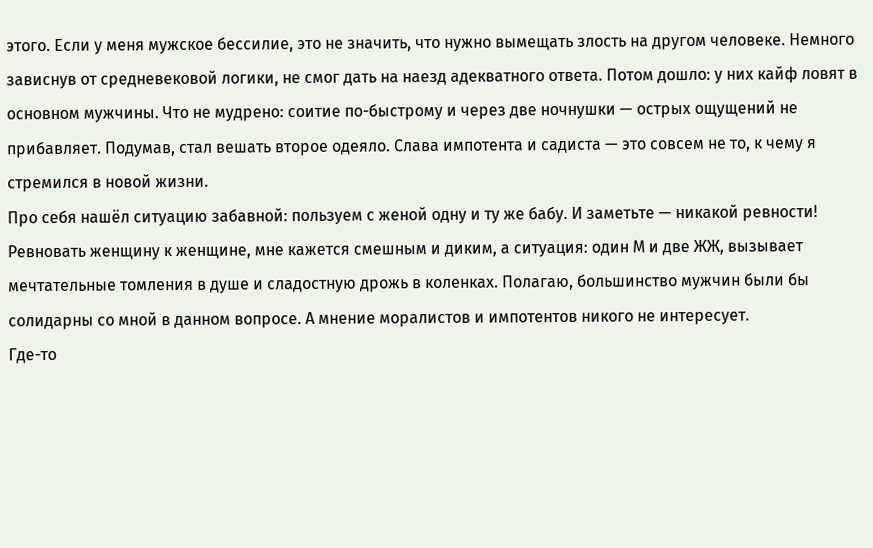этого. Если у меня мужское бессилие, это не значить, что нужно вымещать злость на другом человеке. Немного зависнув от средневековой логики, не смог дать на наезд адекватного ответа. Потом дошло: у них кайф ловят в основном мужчины. Что не мудрено: соитие по-быстрому и через две ночнушки — острых ощущений не прибавляет. Подумав, стал вешать второе одеяло. Слава импотента и садиста — это совсем не то, к чему я стремился в новой жизни.
Про себя нашёл ситуацию забавной: пользуем с женой одну и ту же бабу. И заметьте — никакой ревности! Ревновать женщину к женщине, мне кажется смешным и диким, а ситуация: один М и две ЖЖ, вызывает мечтательные томления в душе и сладостную дрожь в коленках. Полагаю, большинство мужчин были бы солидарны со мной в данном вопросе. А мнение моралистов и импотентов никого не интересует.
Где-то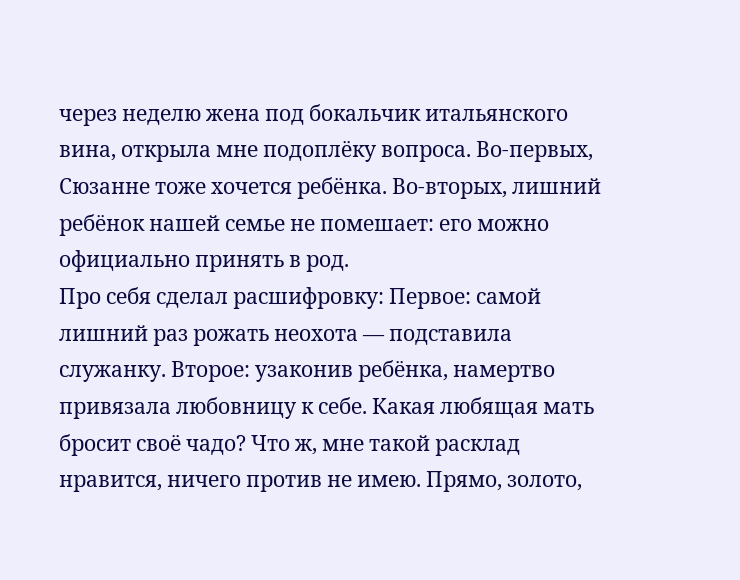через неделю жена под бокальчик итальянского вина, открыла мне подоплёку вопроса. Во-первых, Сюзанне тоже хочется ребёнка. Во-вторых, лишний ребёнок нашей семье не помешает: его можно официально принять в род.
Про себя сделал расшифровку: Первое: самой лишний раз рожать неохота — подставила служанку. Второе: узаконив ребёнка, намертво привязала любовницу к себе. Какая любящая мать бросит своё чадо? Что ж, мне такой расклад нравится, ничего против не имею. Прямо, золото,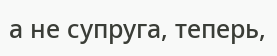а не супруга, теперь,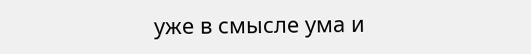уже в смысле ума и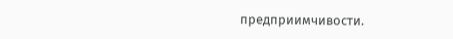предприимчивости.